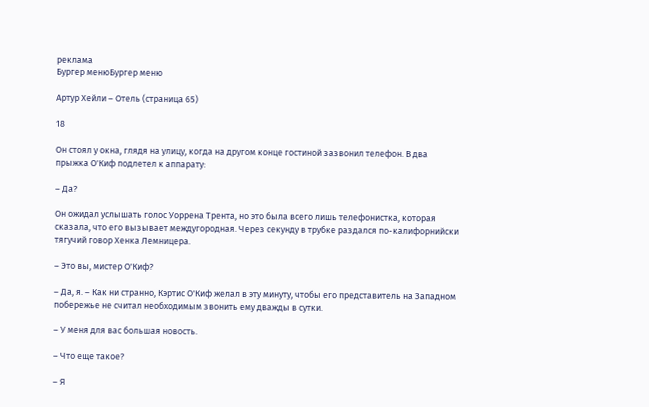реклама
Бургер менюБургер меню

Артур Хейли – Отель (страница 65)

18

Он стоял у окна, глядя на улицу, когда на другом конце гостиной зазвонил телефон. В два прыжка О'Киф подлетел к аппарату:

– Да?

Он ожидал услышать голос Уоррена Трента, но это была всего лишь телефонистка, которая сказала, что его вызывает междугородная. Через секунду в трубке раздался по-калифорнийски тягучий говор Хенка Лемницера.

– Это вы, мистер О'Киф?

– Да, я. – Как ни странно, Кэртис О'Киф желал в эту минуту, чтобы его представитель на Западном побережье не считал необходимым звонить ему дважды в сутки.

– У меня для вас большая новость.

– Что еще такое?

– Я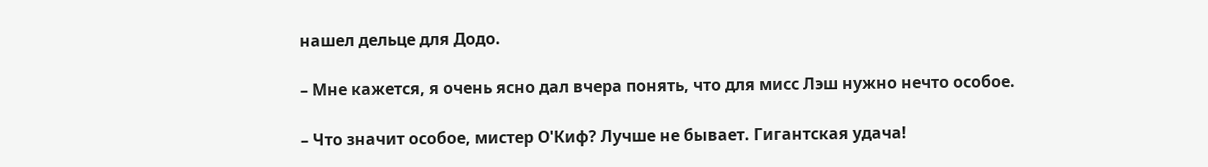нашел дельце для Додо.

– Мне кажется, я очень ясно дал вчера понять, что для мисс Лэш нужно нечто особое.

– Что значит особое, мистер О'Киф? Лучше не бывает. Гигантская удача!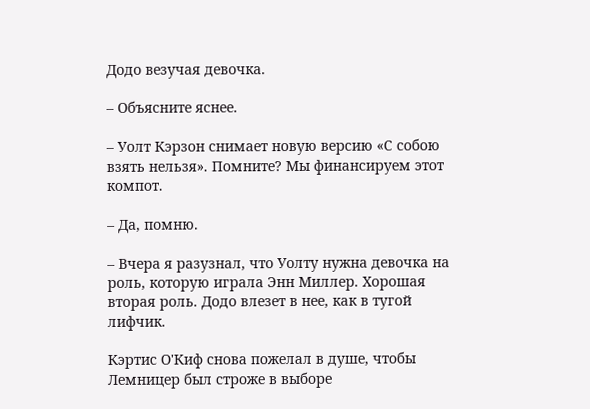Додо везучая девочка.

– Объясните яснее.

– Уолт Кэрзон снимает новую версию «С собою взять нельзя». Помните? Мы финансируем этот компот.

– Да, помню.

– Вчера я разузнал, что Уолту нужна девочка на роль, которую играла Энн Миллер. Хорошая вторая роль. Додо влезет в нее, как в тугой лифчик.

Кэртис О'Киф снова пожелал в душе, чтобы Лемницер был строже в выборе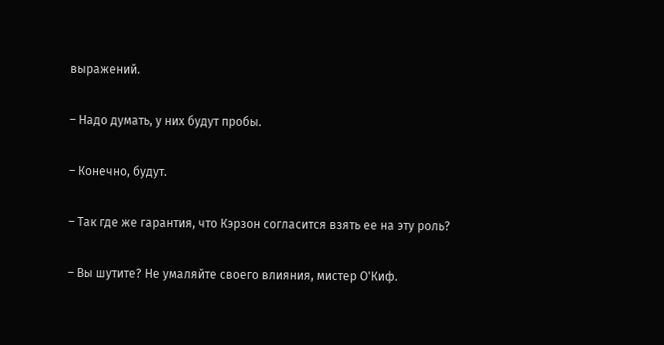выражений.

– Надо думать, у них будут пробы.

– Конечно, будут.

– Так где же гарантия, что Кэрзон согласится взять ее на эту роль?

– Вы шутите? Не умаляйте своего влияния, мистер О'Киф.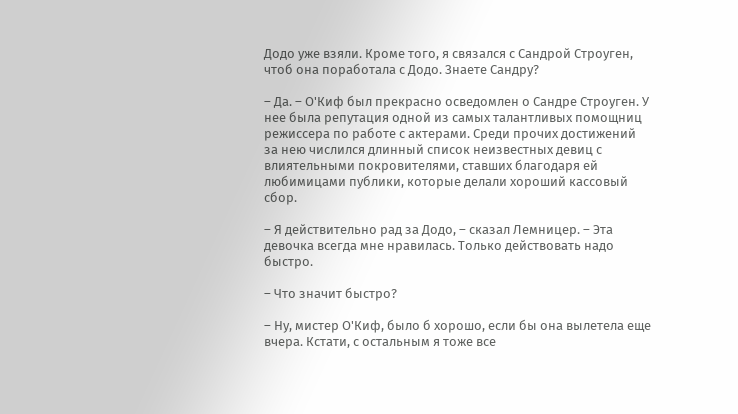Додо уже взяли. Кроме того, я связался с Сандрой Строуген, чтоб она поработала с Додо. Знаете Сандру?

– Да. – О'Киф был прекрасно осведомлен о Сандре Строуген. У нее была репутация одной из самых талантливых помощниц режиссера по работе с актерами. Среди прочих достижений за нею числился длинный список неизвестных девиц с влиятельными покровителями, ставших благодаря ей любимицами публики, которые делали хороший кассовый сбор.

– Я действительно рад за Додо, – сказал Лемницер. – Эта девочка всегда мне нравилась. Только действовать надо быстро.

– Что значит быстро?

– Ну, мистер О'Киф, было б хорошо, если бы она вылетела еще вчера. Кстати, с остальным я тоже все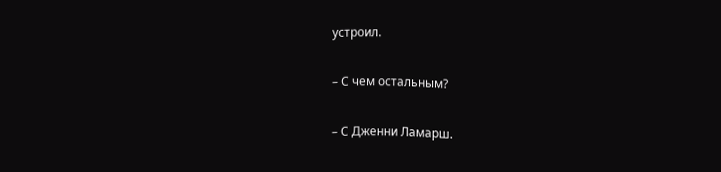устроил.

– С чем остальным?

– С Дженни Ламарш.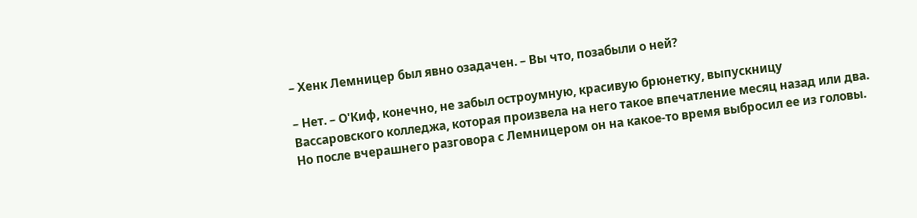– Хенк Лемницер был явно озадачен. – Вы что, позабыли о ней?

– Нет. – О'Киф, конечно, не забыл остроумную, красивую брюнетку, выпускницу Вассаровского колледжа, которая произвела на него такое впечатление месяц назад или два. Но после вчерашнего разговора с Лемницером он на какое-то время выбросил ее из головы.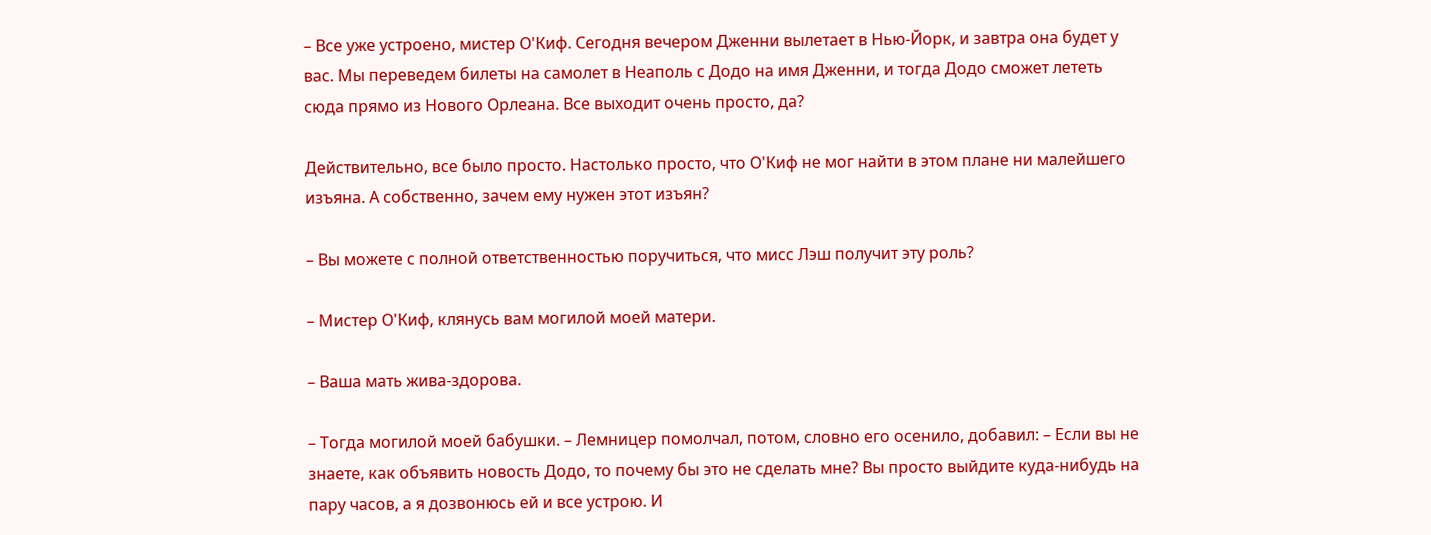– Все уже устроено, мистер О'Киф. Сегодня вечером Дженни вылетает в Нью-Йорк, и завтра она будет у вас. Мы переведем билеты на самолет в Неаполь с Додо на имя Дженни, и тогда Додо сможет лететь сюда прямо из Нового Орлеана. Все выходит очень просто, да?

Действительно, все было просто. Настолько просто, что О'Киф не мог найти в этом плане ни малейшего изъяна. А собственно, зачем ему нужен этот изъян?

– Вы можете с полной ответственностью поручиться, что мисс Лэш получит эту роль?

– Мистер О'Киф, клянусь вам могилой моей матери.

– Ваша мать жива-здорова.

– Тогда могилой моей бабушки. – Лемницер помолчал, потом, словно его осенило, добавил: – Если вы не знаете, как объявить новость Додо, то почему бы это не сделать мне? Вы просто выйдите куда-нибудь на пару часов, а я дозвонюсь ей и все устрою. И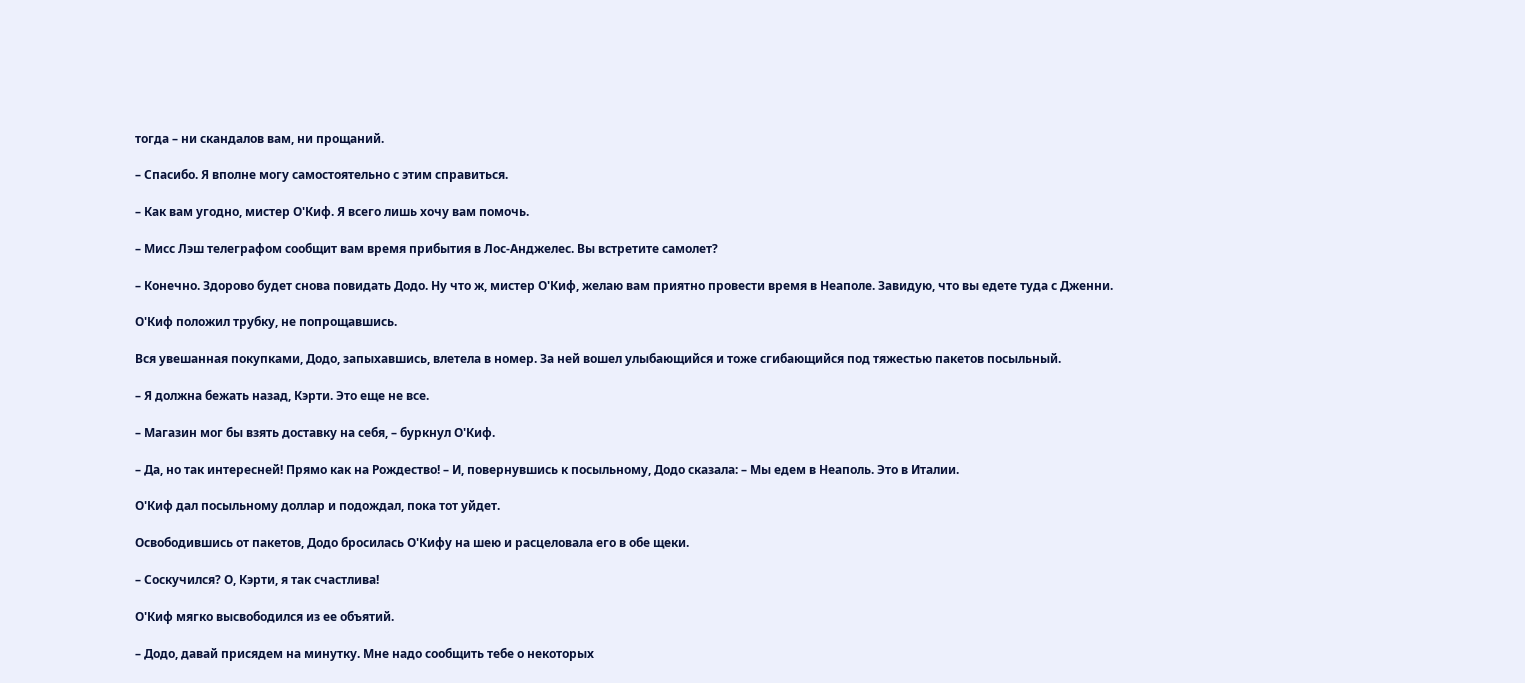тогда – ни скандалов вам, ни прощаний.

– Спасибо. Я вполне могу самостоятельно с этим справиться.

– Как вам угодно, мистер О'Киф. Я всего лишь хочу вам помочь.

– Мисс Лэш телеграфом сообщит вам время прибытия в Лос-Анджелес. Вы встретите самолет?

– Конечно. Здорово будет снова повидать Додо. Ну что ж, мистер О'Киф, желаю вам приятно провести время в Неаполе. Завидую, что вы едете туда с Дженни.

О'Киф положил трубку, не попрощавшись.

Вся увешанная покупками, Додо, запыхавшись, влетела в номер. За ней вошел улыбающийся и тоже сгибающийся под тяжестью пакетов посыльный.

– Я должна бежать назад, Кэрти. Это еще не все.

– Магазин мог бы взять доставку на себя, – буркнул О'Киф.

– Да, но так интересней! Прямо как на Рождество! – И, повернувшись к посыльному, Додо сказала: – Мы едем в Неаполь. Это в Италии.

О'Киф дал посыльному доллар и подождал, пока тот уйдет.

Освободившись от пакетов, Додо бросилась О'Кифу на шею и расцеловала его в обе щеки.

– Соскучился? О, Кэрти, я так счастлива!

О'Киф мягко высвободился из ее объятий.

– Додо, давай присядем на минутку. Мне надо сообщить тебе о некоторых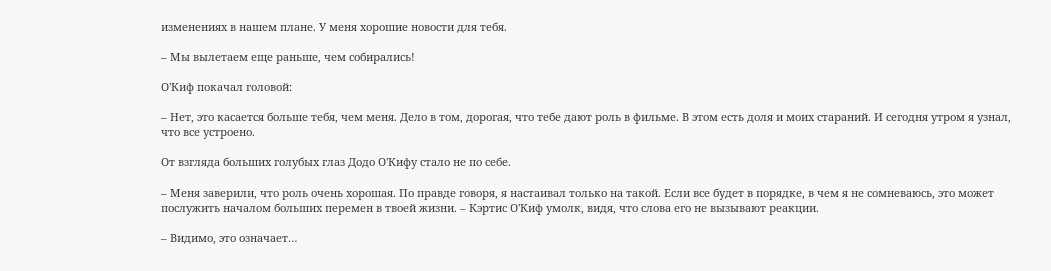изменениях в нашем плане. У меня хорошие новости для тебя.

– Мы вылетаем еще раньше, чем собирались!

О'Киф покачал головой:

– Нет, это касается больше тебя, чем меня. Дело в том, дорогая, что тебе дают роль в фильме. В этом есть доля и моих стараний. И сегодня утром я узнал, что все устроено.

От взгляда больших голубых глаз Додо О'Кифу стало не по себе.

– Меня заверили, что роль очень хорошая. По правде говоря, я настаивал только на такой. Если все будет в порядке, в чем я не сомневаюсь, это может послужить началом больших перемен в твоей жизни. – Кэртис О'Киф умолк, видя, что слова его не вызывают реакции.

– Видимо, это означает…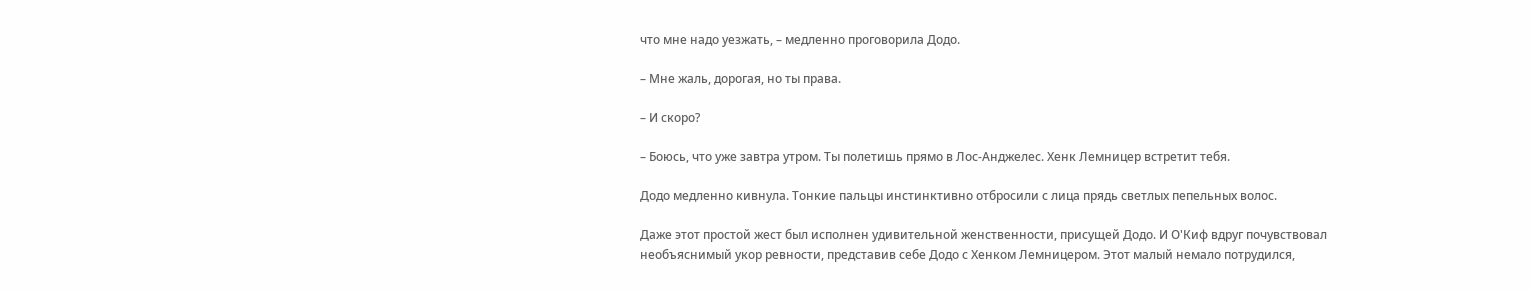что мне надо уезжать, – медленно проговорила Додо.

– Мне жаль, дорогая, но ты права.

– И скоро?

– Боюсь, что уже завтра утром. Ты полетишь прямо в Лос-Анджелес. Хенк Лемницер встретит тебя.

Додо медленно кивнула. Тонкие пальцы инстинктивно отбросили с лица прядь светлых пепельных волос.

Даже этот простой жест был исполнен удивительной женственности, присущей Додо. И О'Киф вдруг почувствовал необъяснимый укор ревности, представив себе Додо с Хенком Лемницером. Этот малый немало потрудился,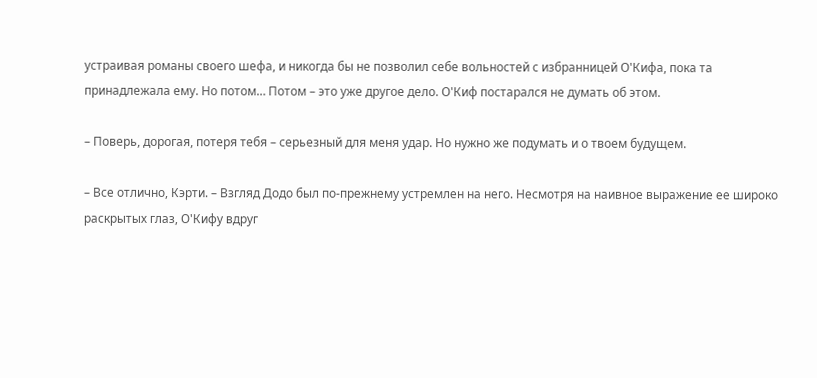устраивая романы своего шефа, и никогда бы не позволил себе вольностей с избранницей О'Кифа, пока та принадлежала ему. Но потом… Потом – это уже другое дело. О'Киф постарался не думать об этом.

– Поверь, дорогая, потеря тебя – серьезный для меня удар. Но нужно же подумать и о твоем будущем.

– Все отлично, Кэрти. – Взгляд Додо был по-прежнему устремлен на него. Несмотря на наивное выражение ее широко раскрытых глаз, О'Кифу вдруг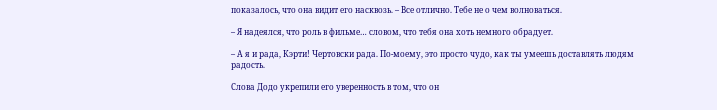показалось, что она видит его насквозь. – Все отлично. Тебе не о чем волноваться.

– Я надеялся, что роль в фильме… словом, что тебя она хоть немного обрадует.

– А я и рада, Кэрти! Чертовски рада. По-моему, это просто чудо, как ты умеешь доставлять людям радость.

Слова Додо укрепили его уверенность в том, что он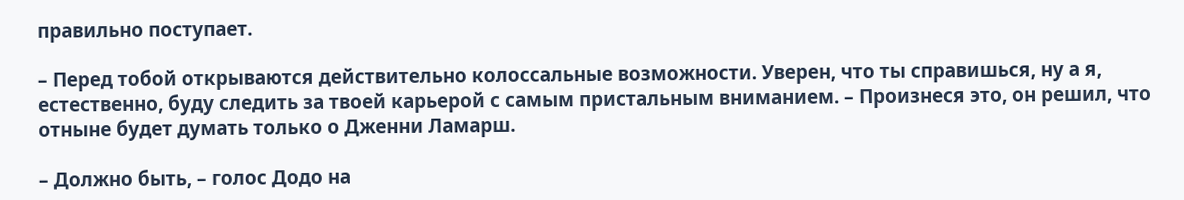правильно поступает.

– Перед тобой открываются действительно колоссальные возможности. Уверен, что ты справишься, ну а я, естественно, буду следить за твоей карьерой с самым пристальным вниманием. – Произнеся это, он решил, что отныне будет думать только о Дженни Ламарш.

– Должно быть, – голос Додо на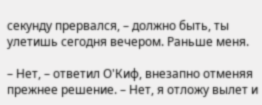секунду прервался, – должно быть, ты улетишь сегодня вечером. Раньше меня.

– Нет, – ответил О'Киф, внезапно отменяя прежнее решение. – Нет, я отложу вылет и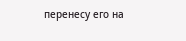перенесу его на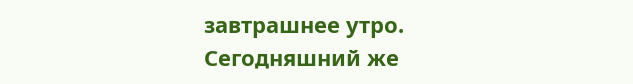завтрашнее утро. Сегодняшний же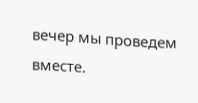вечер мы проведем вместе.